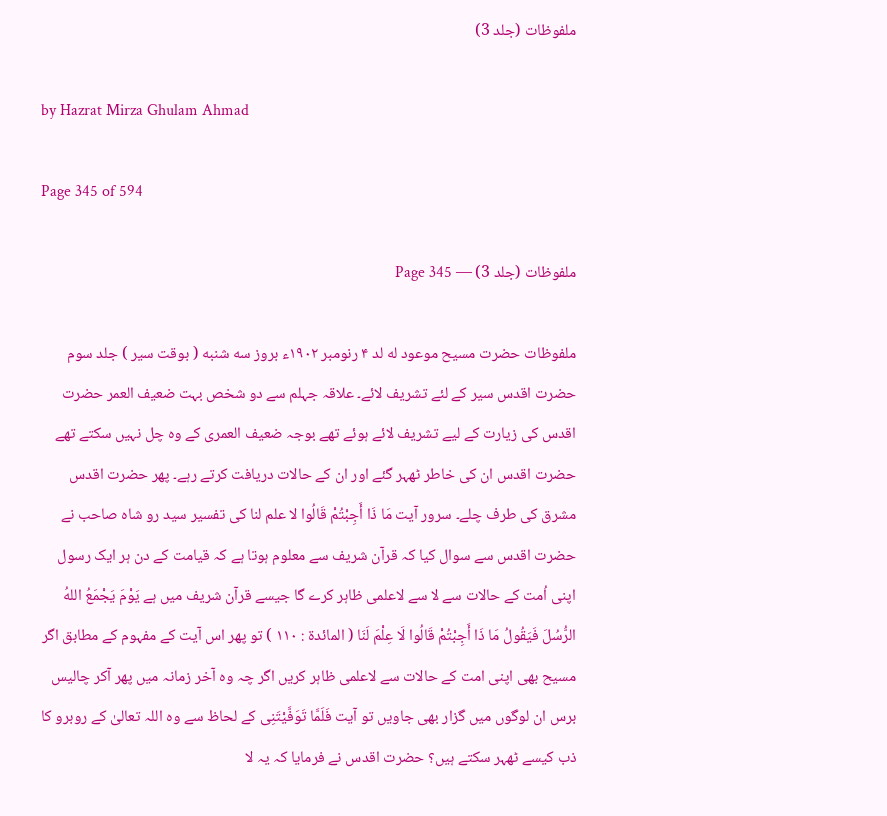ملفوظات (جلد 3)

by Hazrat Mirza Ghulam Ahmad

Page 345 of 594

ملفوظات (جلد 3) — Page 345

ملفوظات حضرت مسیح موعود له لد ۴ رنومبر ۱۹۰۲ء بروز سه شنبه ( بوقت سیر ) جلد سوم حضرت اقدس سیر کے لئے تشریف لائے۔ علاقہ جہلم سے دو شخص بہت ضعیف العمر حضرت اقدس کی زیارت کے لیے تشریف لائے ہوئے تھے بوجہ ضعیف العمری کے وہ چل نہیں سکتے تھے حضرت اقدس ان کی خاطر ٹھہر گئے اور ان کے حالات دریافت کرتے رہے۔ پھر حضرت اقدس مشرق کی طرف چلے۔ سرور آیت مَا ذَا أَجِبْتُمْ قَالُوا لا علم لنا کی تفسیر سید رو شاہ صاحب نے حضرت اقدس سے سوال کیا کہ قرآن شریف سے معلوم ہوتا ہے کہ قیامت کے دن ہر ایک رسول اپنی اُمت کے حالات سے لا سے لاعلمی ظاہر کرے گا جیسے قرآن شریف میں ہے يَوْمَ يَجْمَعُ اللهُ الرُّسُلَ فَيَقُولُ مَا ذَا أَجِبْتُمْ قَالُوا لَا عِلْمَ لَنَا ( المائدة : ١١٠ ) تو پھر اس آیت کے مفہوم کے مطابق اگر مسیح بھی اپنی امت کے حالات سے لاعلمی ظاہر کریں اگر چہ وہ آخر زمانہ میں پھر آکر چالیس برس ان لوگوں میں گزار بھی جاویں تو آیت فَلَمَّا تَوَفَّيْتَنِی کے لحاظ سے وہ اللہ تعالیٰ کے روبرو کا ذب کیسے ٹھہر سکتے ہیں؟ حضرت اقدس نے فرمایا کہ یہ لا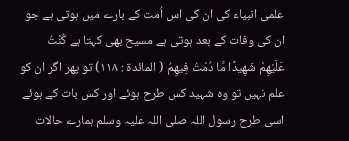علمی انبیاء کی ان کی اس اُمت کے بارے میں ہوتی ہے جو ان کی وفات کے بعد ہوتی ہے مسیح بھی کہتا ہے كُنْتُ عَلَيْهِمْ شَهِيدًا مَّا دُمْتُ فِيهِمُ ( المائدة : ۱۱۸) تو پھر اگر ان کو علم نہیں تو وہ شہید کس طرح ہوئے اور کس بات کے ہوئے اسی طرح رسول اللہ صلی اللہ علیہ وسلم ہمارے حالات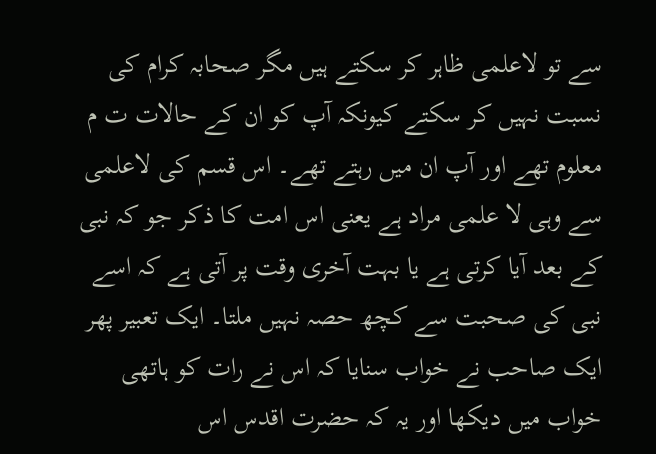سے تو لاعلمی ظاہر کر سکتے ہیں مگر صحابہ کرام کی نسبت نہیں کر سکتے کیونکہ آپ کو ان کے حالات ت م معلوم تھے اور آپ ان میں رہتے تھے۔ اس قسم کی لاعلمی سے وہی لا علمی مراد ہے یعنی اس امت کا ذکر جو کہ نبی کے بعد آیا کرتی ہے یا بہت آخری وقت پر آتی ہے کہ اسے نبی کی صحبت سے کچھ حصہ نہیں ملتا۔ ایک تعبیر پھر ایک صاحب نے خواب سنایا کہ اس نے رات کو ہاتھی خواب میں دیکھا اور یہ کہ حضرت اقدس اس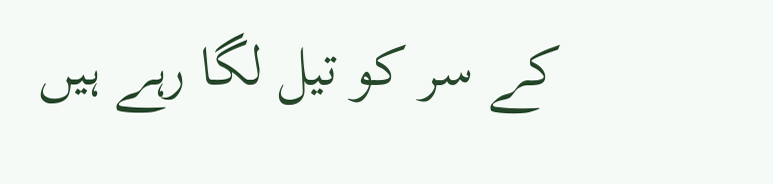کے سر کو تیل لگا رہے ہیں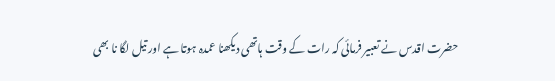حضرت اقدس نے تعبیر فرمائی کہ رات کے وقت ہاتھی دیکھنا عمدہ ہوتا ہے اور تیل لگا نا بھی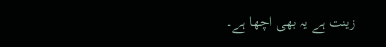زینت ہے یہ بھی اچھا ہے۔